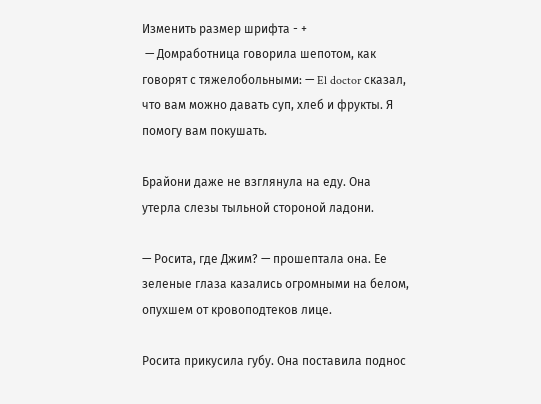Изменить размер шрифта - +
 — Домработница говорила шепотом, как говорят с тяжелобольными: — El doctor сказал, что вам можно давать суп, хлеб и фрукты. Я помогу вам покушать.

Брайони даже не взглянула на еду. Она утерла слезы тыльной стороной ладони.

— Росита, где Джим? — прошептала она. Ее зеленые глаза казались огромными на белом, опухшем от кровоподтеков лице.

Росита прикусила губу. Она поставила поднос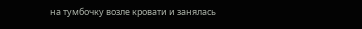на тумбочку возле кровати и занялась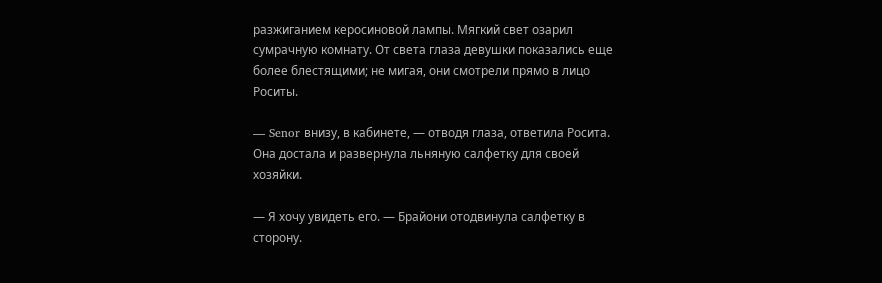разжиганием керосиновой лампы. Мягкий свет озарил сумрачную комнату. От света глаза девушки показались еще более блестящими; не мигая, они смотрели прямо в лицо Роситы.

— Senor внизу, в кабинете, — отводя глаза, ответила Росита. Она достала и развернула льняную салфетку для своей хозяйки.

— Я хочу увидеть его. — Брайони отодвинула салфетку в сторону.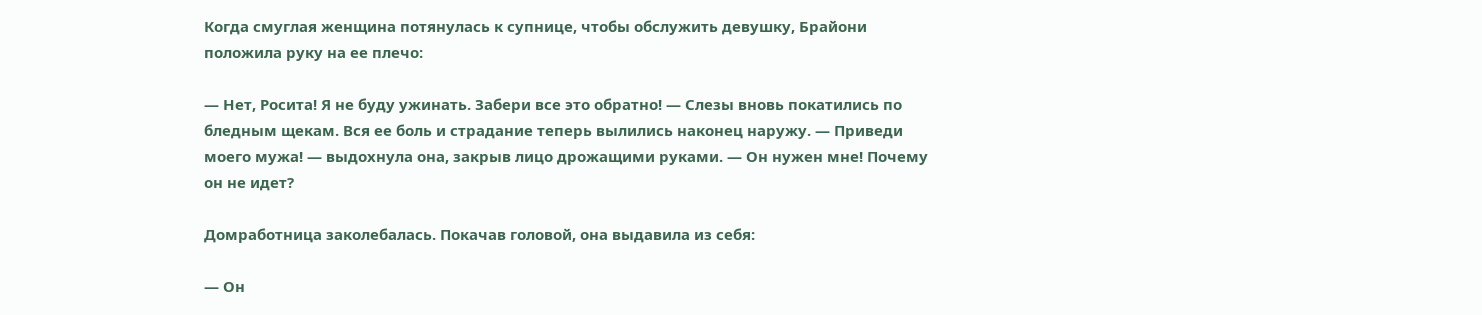Когда смуглая женщина потянулась к супнице, чтобы обслужить девушку, Брайони положила руку на ее плечо:

— Нет, Росита! Я не буду ужинать. Забери все это обратно! — Слезы вновь покатились по бледным щекам. Вся ее боль и страдание теперь вылились наконец наружу. — Приведи моего мужа! — выдохнула она, закрыв лицо дрожащими руками. — Он нужен мне! Почему он не идет?

Домработница заколебалась. Покачав головой, она выдавила из себя:

— Он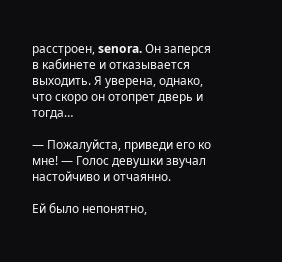расстроен, senora. Он заперся в кабинете и отказывается выходить. Я уверена, однако, что скоро он отопрет дверь и тогда…

— Пожалуйста, приведи его ко мне! — Голос девушки звучал настойчиво и отчаянно.

Ей было непонятно,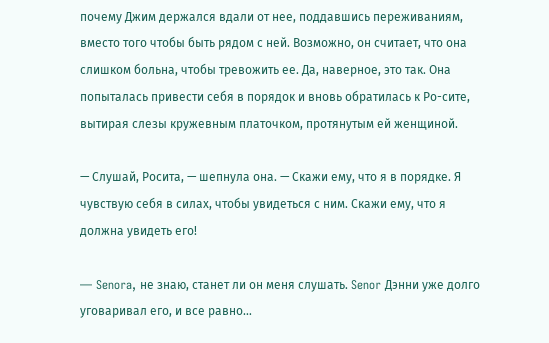почему Джим держался вдали от нее, поддавшись переживаниям, вместо того чтобы быть рядом с ней. Возможно, он считает, что она слишком больна, чтобы тревожить ее. Да, наверное, это так. Она попыталась привести себя в порядок и вновь обратилась к Ро-сите, вытирая слезы кружевным платочком, протянутым ей женщиной.

— Слушай, Росита, — шепнула она. — Скажи ему, что я в порядке. Я чувствую себя в силах, чтобы увидеться с ним. Скажи ему, что я должна увидеть его!

— Senora, не знаю, станет ли он меня слушать. Senor Дэнни уже долго уговаривал его, и все равно…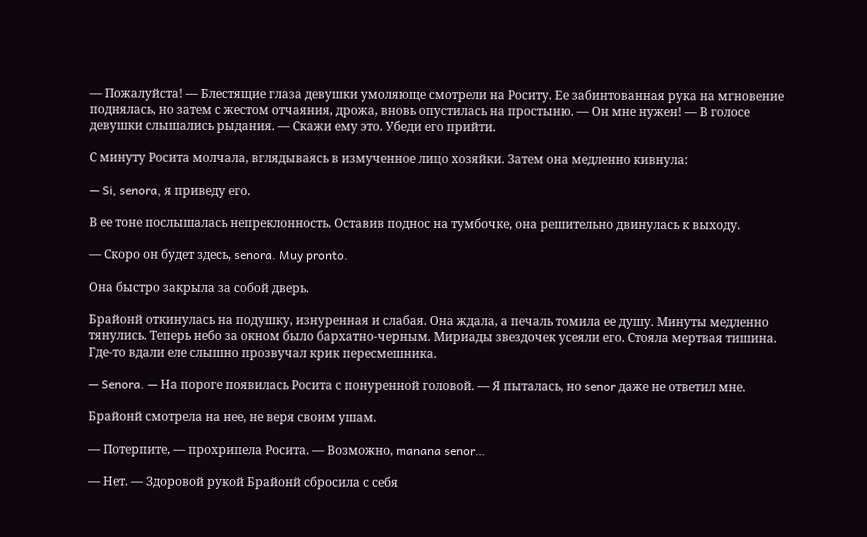— Пожалуйста! — Блестящие глаза девушки умоляюще смотрели на Роситу. Ее забинтованная рука на мгновение поднялась, но затем с жестом отчаяния, дрожа, вновь опустилась на простыню. — Он мне нужен! — В голосе девушки слышались рыдания. — Скажи ему это. Убеди его прийти.

С минуту Росита молчала, вглядываясь в измученное лицо хозяйки. Затем она медленно кивнула:

— Si, senora, я приведу его.

В ее тоне послышалась непреклонность. Оставив поднос на тумбочке, она решительно двинулась к выходу.

— Скоро он будет здесь, senora. Muy pronto.

Она быстро закрыла за собой дверь.

Брайонй откинулась на подушку, изнуренная и слабая. Она ждала, а печаль томила ее душу. Минуты медленно тянулись. Теперь небо за окном было бархатно-черным. Мириады звездочек усеяли его. Стояла мертвая тишина. Где-то вдали еле слышно прозвучал крик пересмешника.

— Senora. — На пороге появилась Росита с понуренной головой. — Я пыталась, но senor даже не ответил мне.

Брайонй смотрела на нее, не веря своим ушам.

— Потерпите, — прохрипела Росита. — Возможно, manana senor…

— Нет. — Здоровой рукой Брайонй сбросила с себя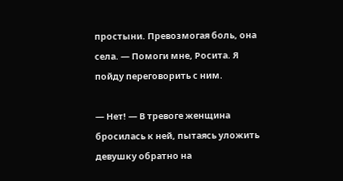простыни. Превозмогая боль, она села. — Помоги мне, Росита. Я пойду переговорить с ним.

— Нет! — В тревоге женщина бросилась к ней, пытаясь уложить девушку обратно на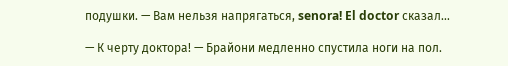подушки. — Вам нельзя напрягаться, senora! El doctor сказал…

— К черту доктора! — Брайони медленно спустила ноги на пол.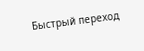Быстрый переход